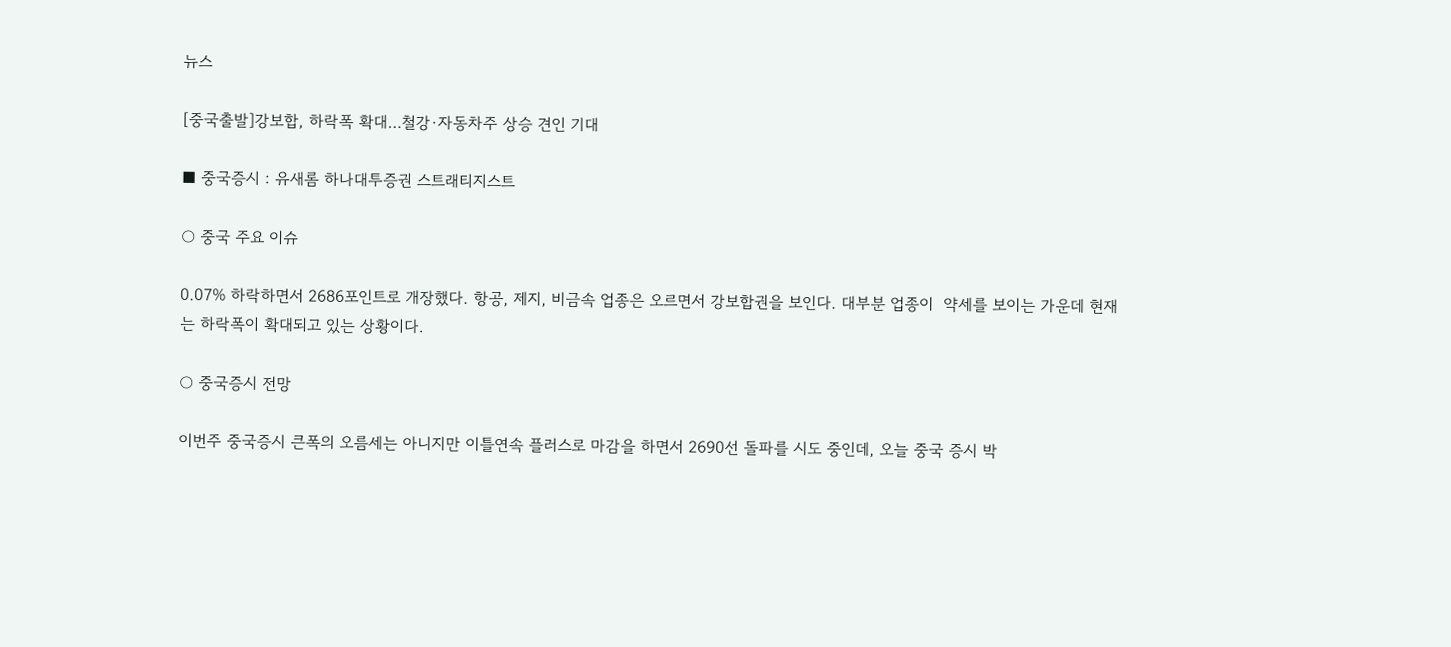뉴스

[중국출발]강보합, 하락폭 확대…철강·자동차주 상승 견인 기대

■ 중국증시 : 유새롬 하나대투증권 스트래티지스트

○ 중국 주요 이슈

0.07% 하락하면서 2686포인트로 개장했다. 항공, 제지, 비금속 업종은 오르면서 강보합권을 보인다. 대부분 업종이  약세를 보이는 가운데 현재는 하락폭이 확대되고 있는 상황이다.

○ 중국증시 전망

이번주 중국증시 큰폭의 오름세는 아니지만 이틀연속 플러스로 마감을 하면서 2690선 돌파를 시도 중인데, 오늘 중국 증시 박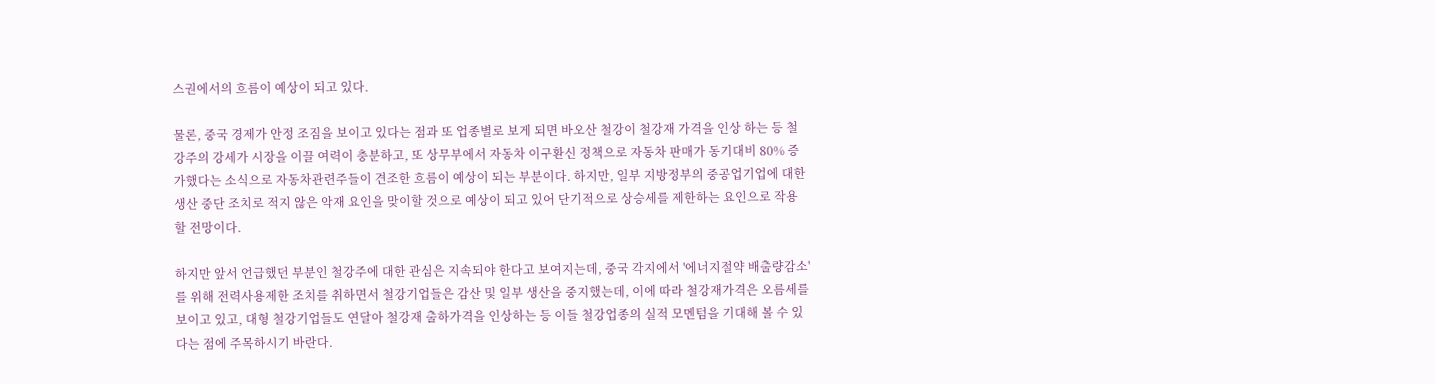스권에서의 흐름이 예상이 되고 있다.

물론, 중국 경제가 안정 조짐을 보이고 있다는 점과 또 업종별로 보게 되면 바오산 철강이 철강재 가격을 인상 하는 등 철강주의 강세가 시장을 이끌 여력이 충분하고, 또 상무부에서 자동차 이구환신 정책으로 자동차 판매가 동기대비 80% 증가했다는 소식으로 자동차관련주들이 견조한 흐름이 예상이 되는 부분이다. 하지만, 일부 지방정부의 중공업기업에 대한 생산 중단 조치로 적지 않은 악재 요인을 맞이할 것으로 예상이 되고 있어 단기적으로 상승세를 제한하는 요인으로 작용할 전망이다.

하지만 앞서 언급했던 부분인 철강주에 대한 관심은 지속되야 한다고 보여지는데, 중국 각지에서 '에너지절약 배출량감소'를 위해 전력사용제한 조치를 취하면서 철강기업들은 감산 및 일부 생산을 중지했는데, 이에 따라 철강재가격은 오름세를 보이고 있고, 대형 철강기업들도 연달아 철강재 출하가격을 인상하는 등 이들 철강업종의 실적 모멘텀을 기대해 볼 수 있다는 점에 주목하시기 바란다.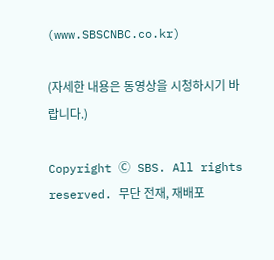(www.SBSCNBC.co.kr)

(자세한 내용은 동영상을 시청하시기 바랍니다.)

Copyright Ⓒ SBS. All rights reserved. 무단 전재, 재배포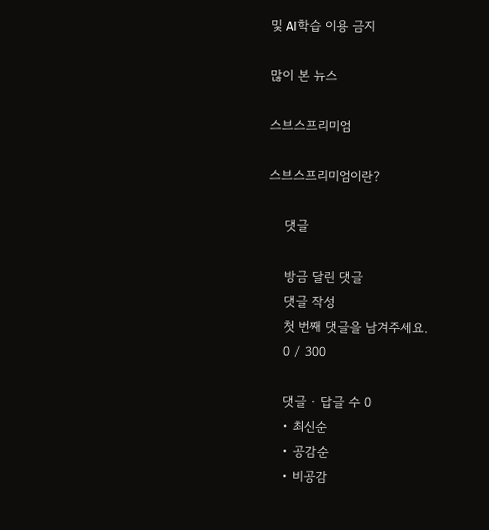및 AI학습 이용 금지

많이 본 뉴스

스브스프리미엄

스브스프리미엄이란?

    댓글

    방금 달린 댓글
    댓글 작성
    첫 번째 댓글을 남겨주세요.
    0 / 300

    댓글 ∙ 답글 수 0
    • 최신순
    • 공감순
    • 비공감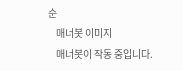순
    매너봇 이미지
    매너봇이 작동 중입니다.